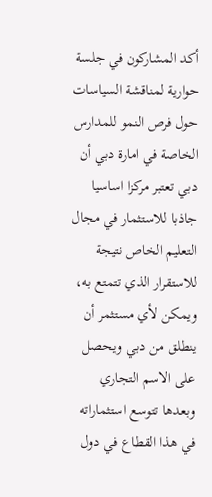أكد المشاركون في جلسة حوارية لمناقشة السياسات حول فرص النمو للمدارس الخاصة في امارة دبي أن دبي تعتبر مركزا اساسيا جاذبا للاستثمار في مجال التعليم الخاص نتيجة للاستقرار الذي تتمتع به، ويمكن لأي مستثمر أن ينطلق من دبي ويحصل على الاسم التجاري وبعدها تتوسع استثماراته في هذا القطاع في دول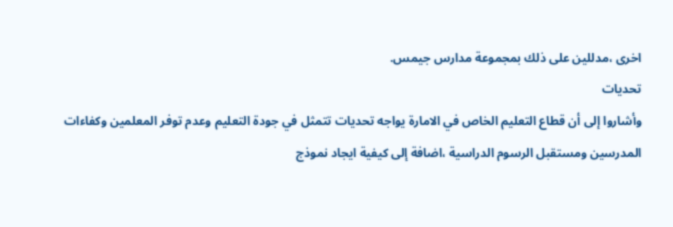اخرى ،مدللين على ذلك بمجموعة مدارس جيمس.
تحديات
وأشاروا إلى أن قطاع التعليم الخاص في الامارة يواجه تحديات تتمثل في جودة التعليم وعدم توفر المعلمين وكفاءات المدرسين ومستقبل الرسوم الدراسية ،اضافة إلى كيفية ايجاد نموذج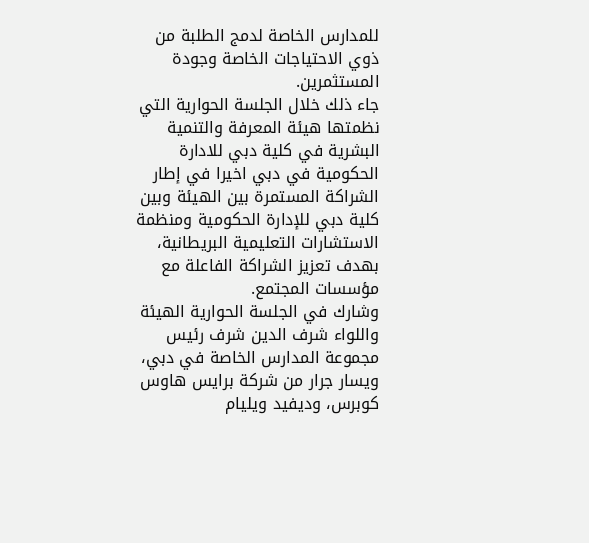للمدارس الخاصة لدمج الطلبة من ذوي الاحتياجات الخاصة وجودة المستثمرين.
جاء ذلك خلال الجلسة الحوارية التي نظمتها هيئة المعرفة والتنمية البشرية في كلية دبي للادارة الحكومية في دبي اخيرا في إطار الشراكة المستمرة بين الهيئة وبين كلية دبي للإدارة الحكومية ومنظمة الاستشارات التعليمية البريطانية، بهدف تعزيز الشراكة الفاعلة مع مؤسسات المجتمع.
وشارك في الجلسة الحوارية الهيئة واللواء شرف الدين شرف رئيس مجموعة المدارس الخاصة في دبي، ويسار جرار من شركة برايس هاوس كوبرس، وديفيد ويليام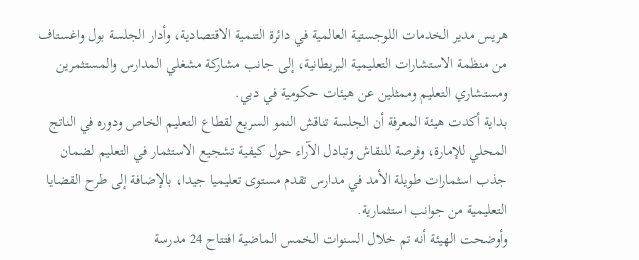هريس مدير الخدمات اللوجستية العالمية في دائرة التنمية الاقتصادية، وأدار الجلسة بول واغستاف من منظمة الاستشارات التعليمية البريطانية، إلى جانب مشاركة مشغلي المدارس والمستثمرين ومستشاري التعليم وممثلين عن هيئات حكومية في دبي.
بداية أكدت هيئة المعرفة أن الجلسة تناقش النمو السريع لقطاع التعليم الخاص ودوره في الناتج المحلي للإمارة، وفرصة للنقاش وتبادل الآراء حول كيفية تشجيع الاستثمار في التعليم لضمان جذب اسثمارات طويلة الأمد في مدارس تقدم مستوى تعليميا جيدا، بالإضافة إلى طرح القضايا التعليمية من جوانب استثمارية.
وأوضحت الهيئة أنه تم خلال السنوات الخمس الماضية افتتاح 24 مدرسة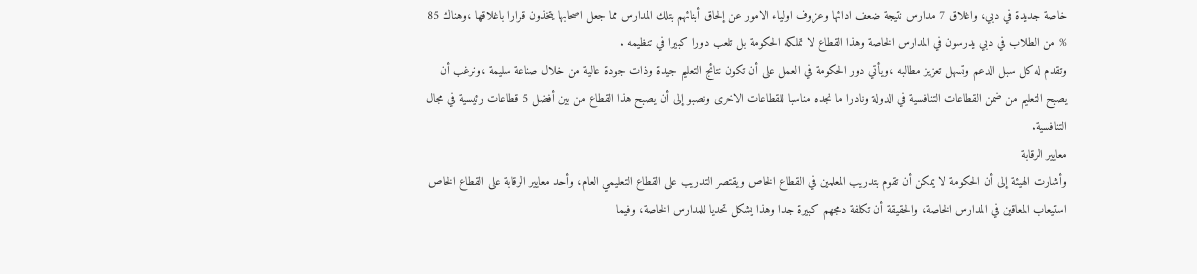خاصة جديدة في دبي، واغلاق 7 مدارس نتيجة ضعف ادائها وعزوف اولياء الامور عن إلحاق أبنائهم بتلك المدارس مما جعل اصحابها يتخذون قرارا باغلاقها ،وهناك 85 % من الطلاب في دبي يدرسون في المدارس الخاصة وهذا القطاع لا تملكه الحكومة بل تلعب دورا كبيرا في تنظيمه .
وتقدم له كل سبل الدعم وتسهل تعزيز مطالبه ،ويأتي دور الحكومة في العمل على أن تكون نتائج التعليم جيدة وذات جودة عالية من خلال صناعة سليمة ،ونرغب أن يصبح التعليم من ضمن القطاعات التنافسية في الدولة ونادرا ما نجده مناسبا للقطاعات الاخرى ونصبو إلى أن يصبح هذا القطاع من بين أفضل 5 قطاعات رئيسية في مجال التنافسية.
معايير الرقابة
وأشارت الهيئة إلى أن الحكومة لا يمكن أن تقوم بتدريب المعلمين في القطاع الخاص ويقتصر التدريب على القطاع التعليمي العام، وأحد معايير الرقابة على القطاع الخاص استيعاب المعاقين في المدارس الخاصة، والحقيقة أن تكلفة دمجهم كبيرة جدا وهذا يشكل تحديا للمدارس الخاصة، وفيما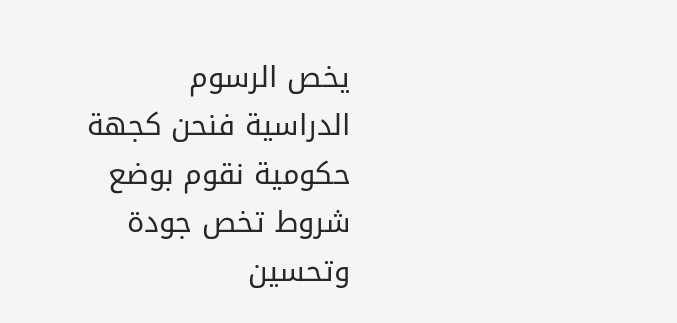يخص الرسوم الدراسية فنحن كجهة حكومية نقوم بوضع شروط تخص جودة وتحسين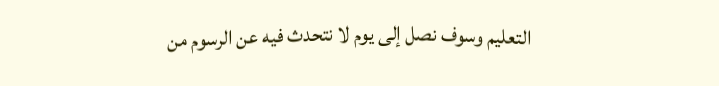التعليم وسوف نصل إلى يوم لا نتحدث فيه عن الرسوم من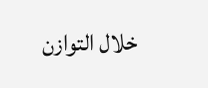خلال التوازن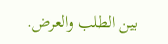بين الطلب والعرض.